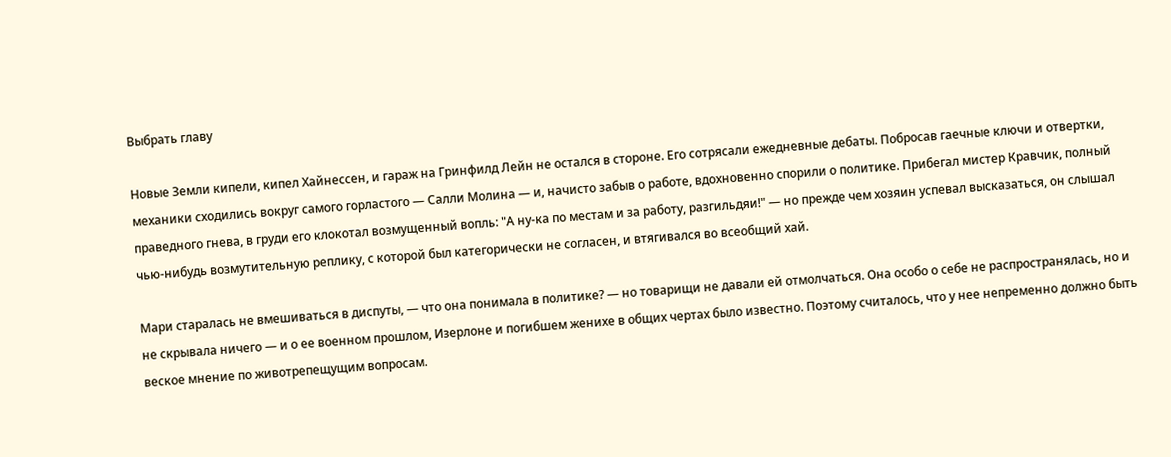Выбрать главу

Новые Земли кипели, кипел Хайнессен, и гараж на Гринфилд Лейн не остался в стороне. Его сотрясали ежедневные дебаты. Побросав гаечные ключи и отвертки, механики сходились вокруг самого горластого — Салли Молина — и, начисто забыв о работе, вдохновенно спорили о политике. Прибегал мистер Кравчик, полный праведного гнева, в груди его клокотал возмущенный вопль: "А ну-ка по местам и за работу, разгильдяи!" — но прежде чем хозяин успевал высказаться, он слышал чью-нибудь возмутительную реплику, с которой был категорически не согласен, и втягивался во всеобщий хай.

Мари старалась не вмешиваться в диспуты, — что она понимала в политике? — но товарищи не давали ей отмолчаться. Она особо о себе не распространялась, но и не скрывала ничего — и о ее военном прошлом, Изерлоне и погибшем женихе в общих чертах было известно. Поэтому считалось, что у нее непременно должно быть веское мнение по животрепещущим вопросам.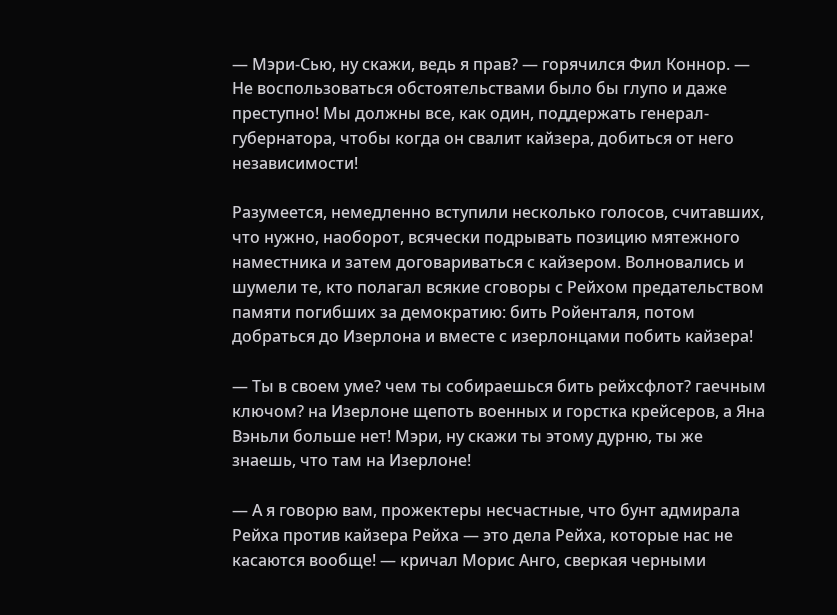— Мэри-Сью, ну скажи, ведь я прав? — горячился Фил Коннор. — Не воспользоваться обстоятельствами было бы глупо и даже преступно! Мы должны все, как один, поддержать генерал-губернатора, чтобы когда он свалит кайзера, добиться от него независимости!

Разумеется, немедленно вступили несколько голосов, считавших, что нужно, наоборот, всячески подрывать позицию мятежного наместника и затем договариваться с кайзером. Волновались и шумели те, кто полагал всякие сговоры с Рейхом предательством памяти погибших за демократию: бить Ройенталя, потом добраться до Изерлона и вместе с изерлонцами побить кайзера!

— Ты в своем уме? чем ты собираешься бить рейхсфлот? гаечным ключом? на Изерлоне щепоть военных и горстка крейсеров, а Яна Вэньли больше нет! Мэри, ну скажи ты этому дурню, ты же знаешь, что там на Изерлоне!

— А я говорю вам, прожектеры несчастные, что бунт адмирала Рейха против кайзера Рейха — это дела Рейха, которые нас не касаются вообще! — кричал Морис Анго, сверкая черными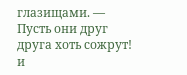глазищами. — Пусть они друг друга хоть сожрут! и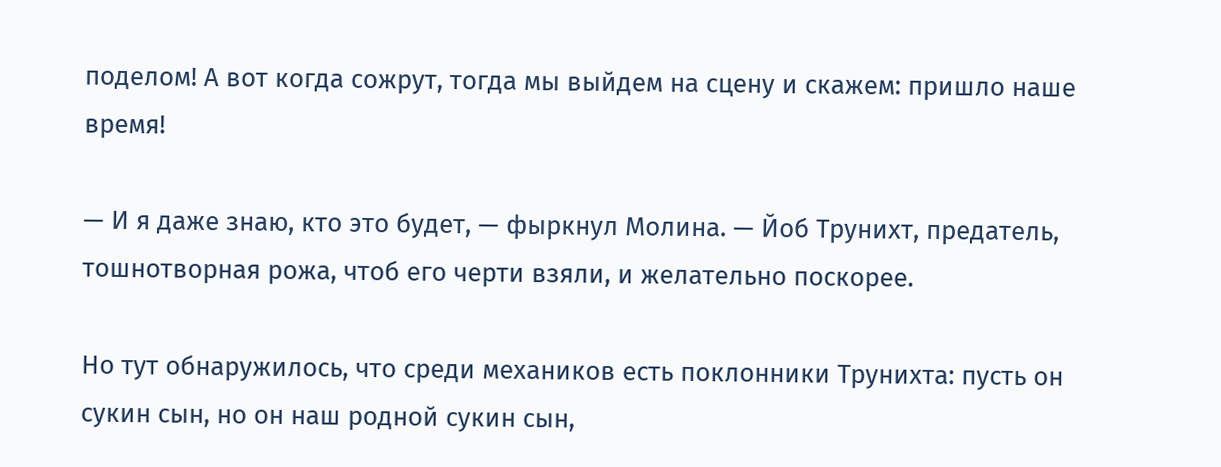поделом! А вот когда сожрут, тогда мы выйдем на сцену и скажем: пришло наше время!

— И я даже знаю, кто это будет, — фыркнул Молина. — Йоб Трунихт, предатель, тошнотворная рожа, чтоб его черти взяли, и желательно поскорее.

Но тут обнаружилось, что среди механиков есть поклонники Трунихта: пусть он сукин сын, но он наш родной сукин сын,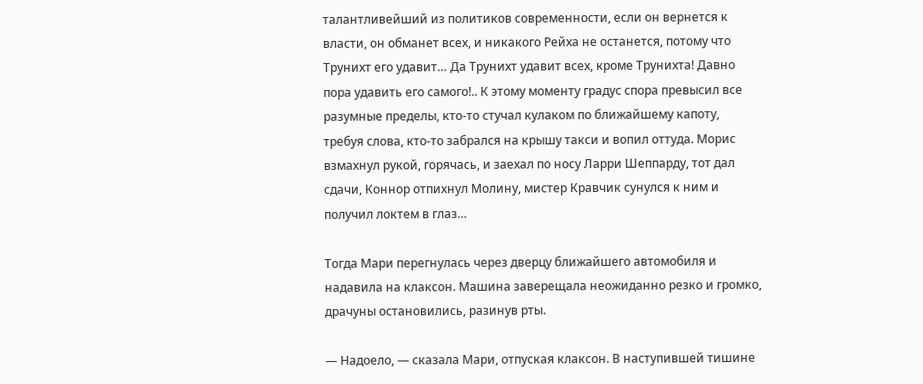талантливейший из политиков современности, если он вернется к власти, он обманет всех, и никакого Рейха не останется, потому что Трунихт его удавит… Да Трунихт удавит всех, кроме Трунихта! Давно пора удавить его самого!.. К этому моменту градус спора превысил все разумные пределы, кто-то стучал кулаком по ближайшему капоту, требуя слова, кто-то забрался на крышу такси и вопил оттуда. Морис взмахнул рукой, горячась, и заехал по носу Ларри Шеппарду, тот дал сдачи, Коннор отпихнул Молину, мистер Кравчик сунулся к ним и получил локтем в глаз…

Тогда Мари перегнулась через дверцу ближайшего автомобиля и надавила на клаксон. Машина заверещала неожиданно резко и громко, драчуны остановились, разинув рты.

— Надоело, — сказала Мари, отпуская клаксон. В наступившей тишине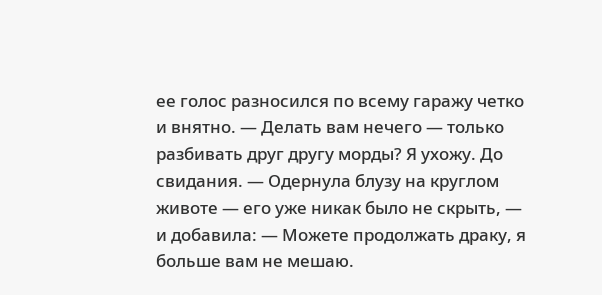ее голос разносился по всему гаражу четко и внятно. — Делать вам нечего — только разбивать друг другу морды? Я ухожу. До свидания. — Одернула блузу на круглом животе — его уже никак было не скрыть, — и добавила: — Можете продолжать драку, я больше вам не мешаю.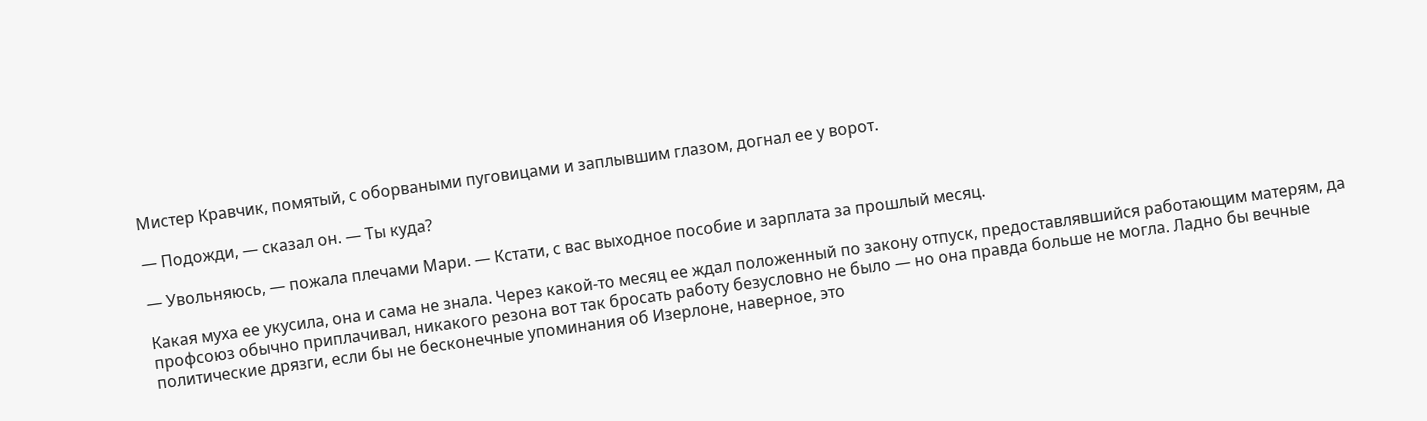Мистер Кравчик, помятый, с оборваными пуговицами и заплывшим глазом, догнал ее у ворот.

— Подожди, — сказал он. — Ты куда?

— Увольняюсь, — пожала плечами Мари. — Кстати, с вас выходное пособие и зарплата за прошлый месяц.

Какая муха ее укусила, она и сама не знала. Через какой-то месяц ее ждал положенный по закону отпуск, предоставлявшийся работающим матерям, да профсоюз обычно приплачивал, никакого резона вот так бросать работу безусловно не было — но она правда больше не могла. Ладно бы вечные политические дрязги, если бы не бесконечные упоминания об Изерлоне, наверное, это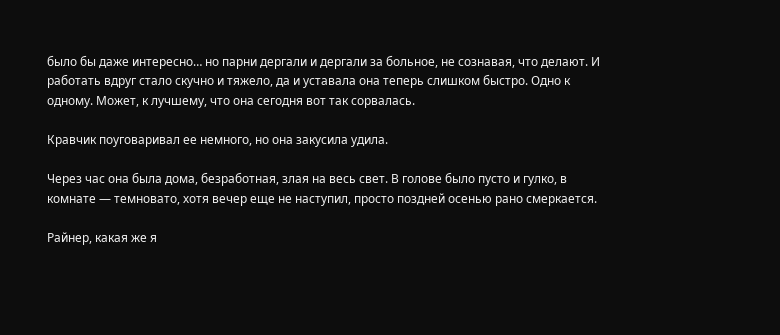было бы даже интересно… но парни дергали и дергали за больное, не сознавая, что делают. И работать вдруг стало скучно и тяжело, да и уставала она теперь слишком быстро. Одно к одному. Может, к лучшему, что она сегодня вот так сорвалась.

Кравчик поуговаривал ее немного, но она закусила удила.

Через час она была дома, безработная, злая на весь свет. В голове было пусто и гулко, в комнате — темновато, хотя вечер еще не наступил, просто поздней осенью рано смеркается.

Райнер, какая же я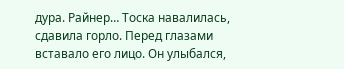дура. Райнер… Тоска навалилась, сдавила горло. Перед глазами вставало его лицо. Он улыбался,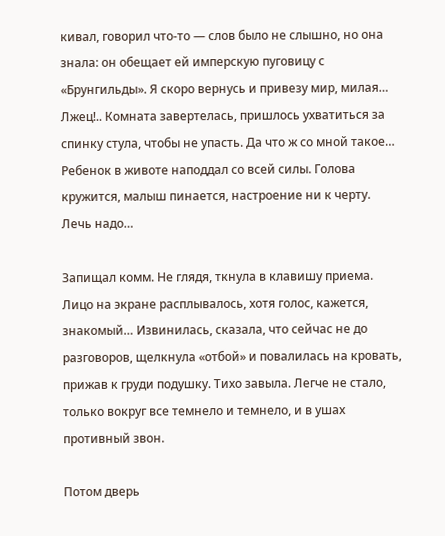кивал, говорил что-то — слов было не слышно, но она знала: он обещает ей имперскую пуговицу с «Брунгильды». Я скоро вернусь и привезу мир, милая… Лжец!.. Комната завертелась, пришлось ухватиться за спинку стула, чтобы не упасть. Да что ж со мной такое… Ребенок в животе наподдал со всей силы. Голова кружится, малыш пинается, настроение ни к черту. Лечь надо…

Запищал комм. Не глядя, ткнула в клавишу приема. Лицо на экране расплывалось, хотя голос, кажется, знакомый… Извинилась, сказала, что сейчас не до разговоров, щелкнула «отбой» и повалилась на кровать, прижав к груди подушку. Тихо завыла. Легче не стало, только вокруг все темнело и темнело, и в ушах противный звон.

Потом дверь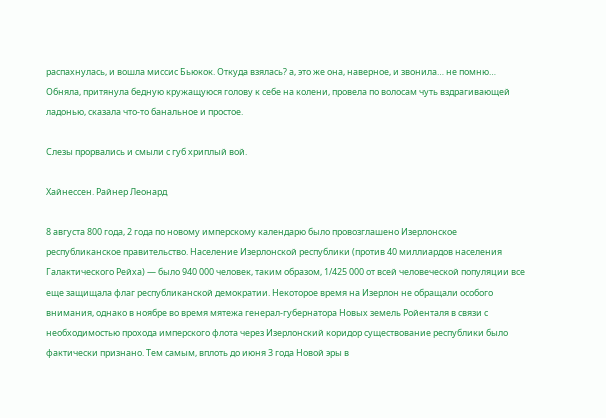распахнулась, и вошла миссис Бьюкок. Откуда взялась? а, это же она, наверное, и звонила… не помню… Обняла, притянула бедную кружащуюся голову к себе на колени, провела по волосам чуть вздрагивающей ладонью, сказала что-то банальное и простое.

Слезы прорвались и смыли с губ хриплый вой.

Хайнессен. Райнер Леонард

8 августа 800 года, 2 года по новому имперскому календарю было провозглашено Изерлонское республиканское правительство. Население Изерлонской республики (против 40 миллиардов населения Галактического Рейха) — было 940 000 человек, таким образом, 1/425 000 от всей человеческой популяции все еще защищала флаг республиканской демократии. Некоторое время на Изерлон не обращали особого внимания, однако в ноябре во время мятежа генерал-губернатора Новых земель Ройенталя в связи с необходимостью прохода имперского флота через Изерлонский коридор существование республики было фактически признано. Тем самым, вплоть до июня 3 года Новой эры в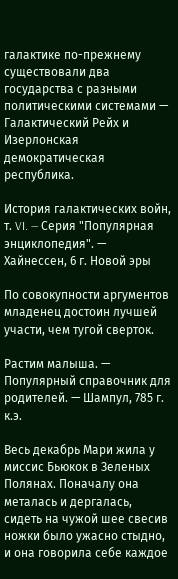галактике по-прежнему существовали два государства с разными политическими системами — Галактический Рейх и Изерлонская демократическая республика.

История галактических войн, т. VI. — Серия "Популярная энциклопедия". — Хайнессен, 6 г. Новой эры

По совокупности аргументов младенец достоин лучшей участи, чем тугой сверток.

Растим малыша. — Популярный справочник для родителей. — Шампул, 785 г. к.э.

Весь декабрь Мари жила у миссис Бьюкок в Зеленых Полянах. Поначалу она металась и дергалась, сидеть на чужой шее свесив ножки было ужасно стыдно, и она говорила себе каждое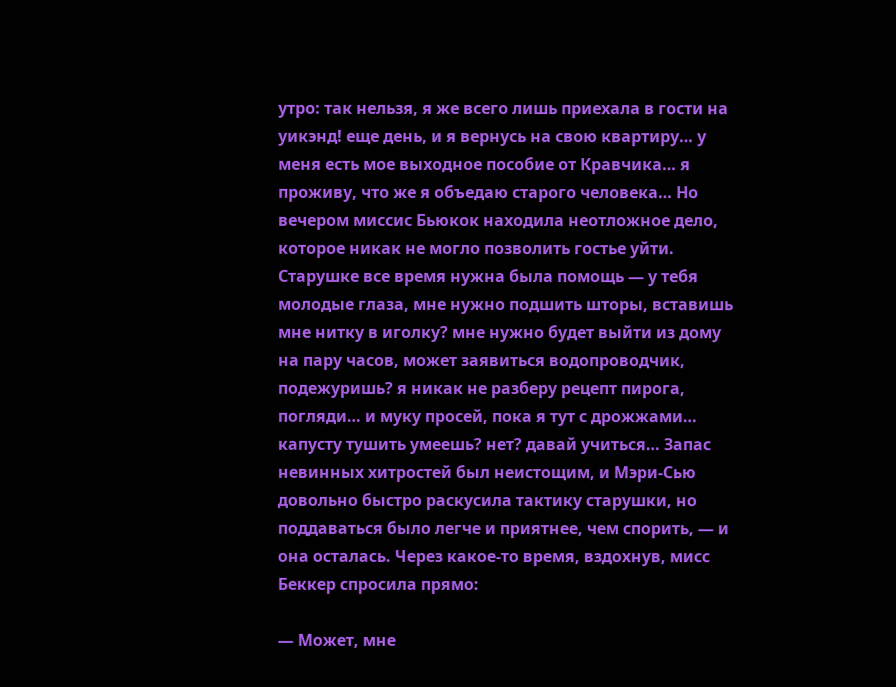утро: так нельзя, я же всего лишь приехала в гости на уикэнд! еще день, и я вернусь на свою квартиру… у меня есть мое выходное пособие от Кравчика… я проживу, что же я объедаю старого человека… Но вечером миссис Бьюкок находила неотложное дело, которое никак не могло позволить гостье уйти. Старушке все время нужна была помощь — у тебя молодые глаза, мне нужно подшить шторы, вставишь мне нитку в иголку? мне нужно будет выйти из дому на пару часов, может заявиться водопроводчик, подежуришь? я никак не разберу рецепт пирога, погляди… и муку просей, пока я тут с дрожжами… капусту тушить умеешь? нет? давай учиться… Запас невинных хитростей был неистощим, и Мэри-Сью довольно быстро раскусила тактику старушки, но поддаваться было легче и приятнее, чем спорить, — и она осталась. Через какое-то время, вздохнув, мисс Беккер спросила прямо:

— Может, мне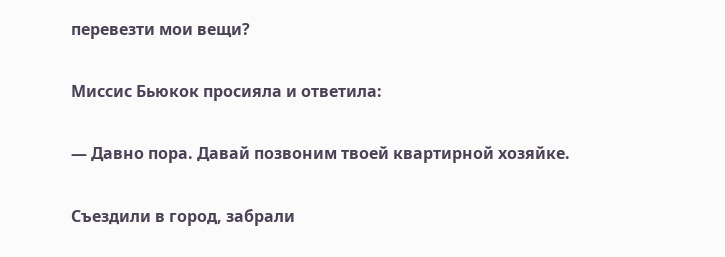перевезти мои вещи?

Миссис Бьюкок просияла и ответила:

— Давно пора. Давай позвоним твоей квартирной хозяйке.

Съездили в город, забрали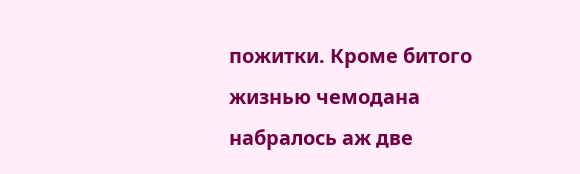пожитки. Кроме битого жизнью чемодана набралось аж две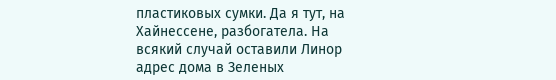пластиковых сумки. Да я тут, на Хайнессене, разбогатела. На всякий случай оставили Линор адрес дома в Зеленых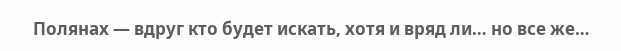Полянах — вдруг кто будет искать, хотя и вряд ли… но все же…